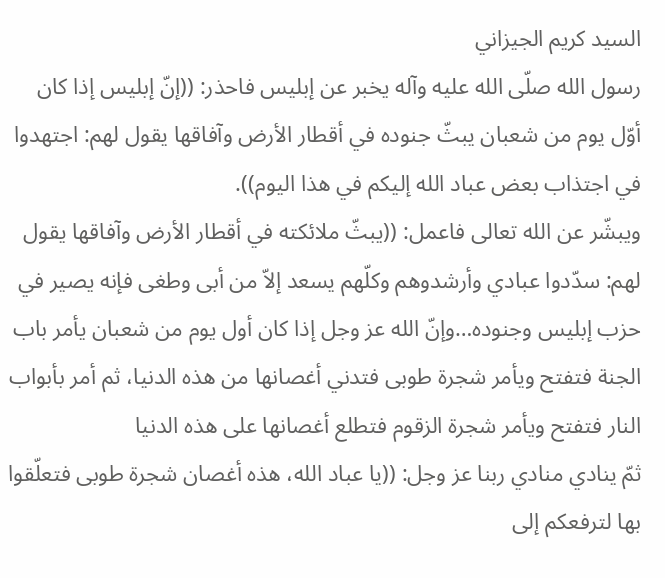السيد كريم الجيزاني
رسول الله صلّى الله عليه وآله يخبر عن إبليس فاحذر: ((إنّ إبليس إذا كان أوّل يوم من شعبان يبثّ جنوده في أقطار الأرض وآفاقها يقول لهم: اجتهدوا في اجتذاب بعض عباد الله إليكم في هذا اليوم)).
ويبشّر عن الله تعالى فاعمل: ((يبثّ ملائكته في أقطار الأرض وآفاقها يقول لهم: سدّدوا عبادي وأرشدوهم وكلّهم يسعد إلاّ من أبى وطغى فإنه يصير في حزب إبليس وجنوده…وإنّ الله عز وجل إذا كان أول يوم من شعبان يأمر باب الجنة فتفتح ويأمر شجرة طوبى فتدني أغصانها من هذه الدنيا، ثم أمر بأبواب النار فتفتح ويأمر شجرة الزقوم فتطلع أغصانها على هذه الدنيا
ثمّ ينادي منادي ربنا عز وجل: ((يا عباد الله، هذه أغصان شجرة طوبى فتعلّقوا بها لترفعكم إلى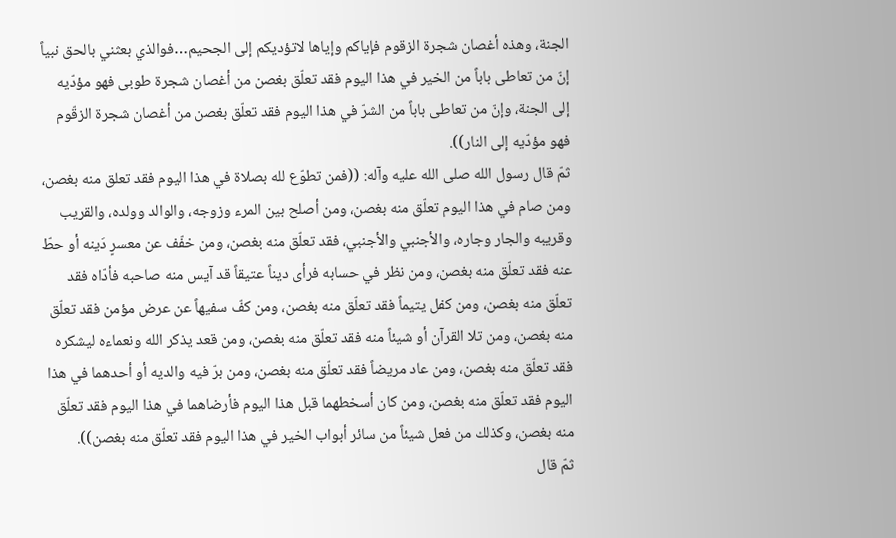الجنة، وهذه أغصان شجرة الزقوم فإياكم وإياها لاتؤديكم إلى الجحيم…فوالذي بعثني بالحق نبياً إنّ من تعاطى باباً من الخير في هذا اليوم فقد تعلّق بغصن من أغصان شجرة طوبى فهو مؤدّيه إلى الجنة، وإنّ من تعاطى باباً من الشرّ في هذا اليوم فقد تعلّق بغصن من أغصان شجرة الزقّوم فهو مؤدّيه إلى النار)).
ثمّ قال رسول الله صلى الله عليه وآله: ((فمن تطوّع لله بصلاة في هذا اليوم فقد تعلق منه بغصن، ومن صام في هذا اليوم تعلّق منه بغصن، ومن أصلح بين المرء وزوجه، والوالد وولده، والقريب وقريبه والجار وجاره، والأجنبي والأجنبي، فقد تعلّق منه بغصن، ومن خفّف عن معسرٍ دَينه أو حطّ عنه فقد تعلّق منه بغصن، ومن نظر في حسابه فرأى ديناً عتيقاً قد آيس منه صاحبه فأدّاه فقد تعلّق منه بغصن، ومن كفل يتيماً فقد تعلّق منه بغصن، ومن كفّ سفيهاً عن عرض مؤمن فقد تعلّق منه بغصن، ومن تلا القرآن أو شيئاً منه فقد تعلّق منه بغصن، ومن قعد يذكر الله ونعماءه ليشكره فقد تعلّق منه بغصن، ومن عاد مريضاً فقد تعلّق منه بغصن، ومن برّ فيه والديه أو أحدهما في هذا اليوم فقد تعلّق منه بغصن، ومن كان أسخطهما قبل هذا اليوم فأرضاهما في هذا اليوم فقد تعلّق منه بغصن، وكذلك من فعل شيئاً من سائر أبواب الخير في هذا اليوم فقد تعلّق منه بغصن)).
ثمّ قال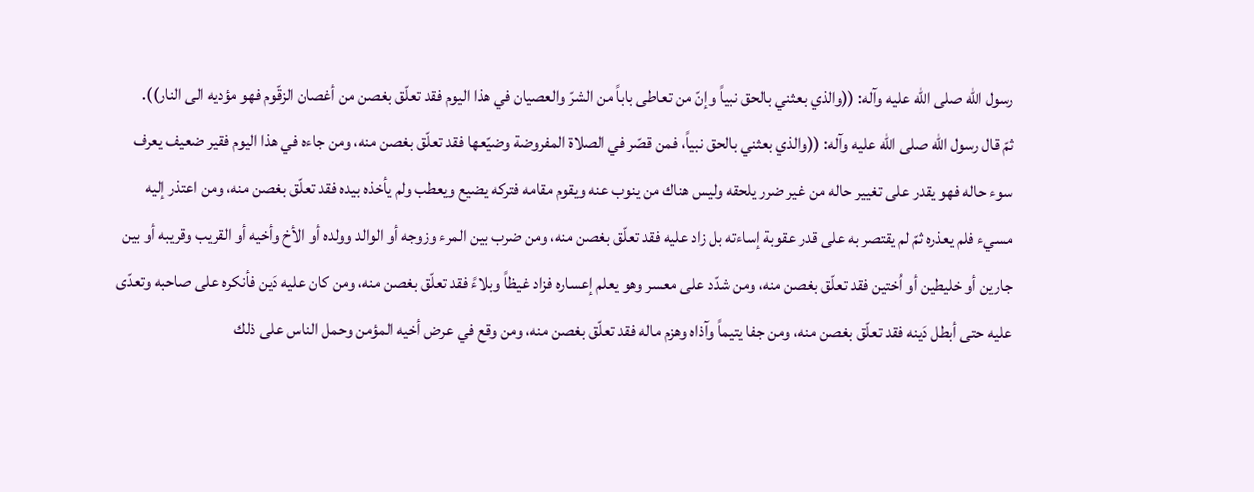رسول الله صلى الله عليه وآله: ((والذي بعثني بالحق نبياً وإنّ من تعاطى باباً من الشرّ والعصيان في هذا اليوم فقد تعلّق بغصن من أغصان الزقّوم فهو مؤديه الى النار)).
ثمّ قال رسول الله صلى الله عليه وآله: ((والذي بعثني بالحق نبياً، فمن قصّر في الصلاة المفروضة وضيّعها فقد تعلّق بغصن منه، ومن جاءه في هذا اليوم فقير ضعيف يعرف سوء حاله فهو يقدر على تغيير حاله من غير ضرر يلحقه وليس هناك من ينوب عنه ويقوم مقامه فتركه يضيع ويعطب ولم يأخذه بيده فقد تعلّق بغصن منه، ومن اعتذر إليه مسيء فلم يعذره ثمّ لم يقتصر به على قدر عقوبة إساءته بل زاد عليه فقد تعلّق بغصن منه، ومن ضرب بين المرء وزوجه أو الوالد وولده أو الأخ وأخيه أو القريب وقريبه أو بين جارين أو خليطين أو اُختين فقد تعلّق بغصن منه، ومن شدّد على معسر وهو يعلم إعساره فزاد غيظاً وبلاءً فقد تعلّق بغصن منه، ومن كان عليه دَين فأنكره على صاحبه وتعدّى عليه حتى أبطل دَينه فقد تعلّق بغصن منه، ومن جفا يتيماً وآذاه وهزم ماله فقد تعلّق بغصن منه، ومن وقع في عرض أخيه المؤمن وحمل الناس على ذلك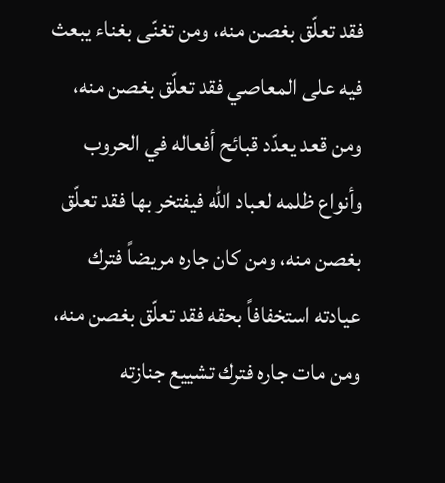فقد تعلّق بغصن منه، ومن تغنّى بغناء يبعث فيه على المعاصي فقد تعلّق بغصن منه، ومن قعد يعدّد قبائح أفعاله في الحروب وأنواع ظلمه لعباد الله فيفتخر بها فقد تعلّق بغصن منه، ومن كان جاره مريضاً فترك عيادته استخفافاً بحقه فقد تعلّق بغصن منه، ومن مات جاره فترك تشييع جنازته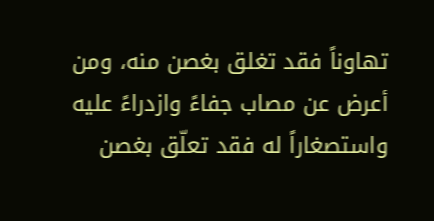تهاوناً فقد تغلق بغصن منه، ومن أعرض عن مصاب جفاءً وازدراءً عليه واستصغاراً له فقد تعلّق بغصن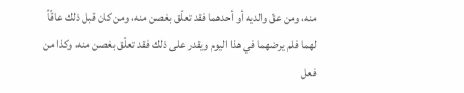منه، ومن عقّ والديه أو أحدهما فقد تعلّق بغصن منه، ومن كان قبل ذلك عاقّاً لهما فلم يرضهما في هذا اليوم ويقدر على ذلك فقد تعلّق بغصن منه، وكذا من فعل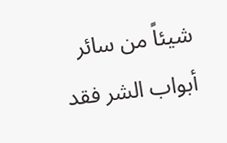شيئاً من سائر أبواب الشر فقد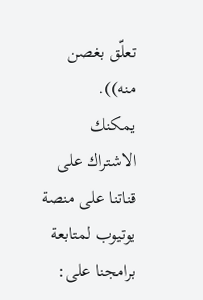تعلّق بغصن منه)).
يمكنك الاشتراك على قناتنا على منصة يوتيوب لمتابعة برامجنا على: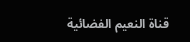قناة النعيم الفضائية